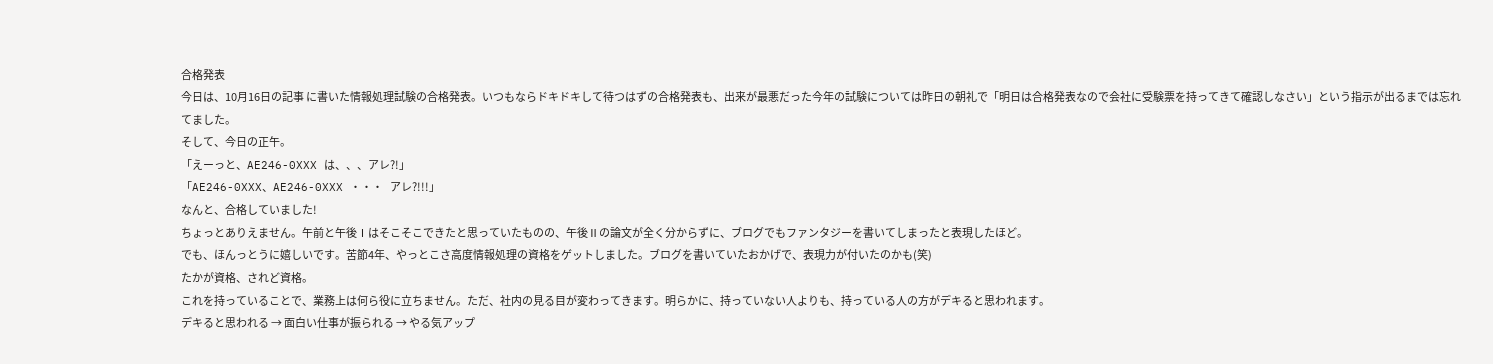合格発表
今日は、10月16日の記事 に書いた情報処理試験の合格発表。いつもならドキドキして待つはずの合格発表も、出来が最悪だった今年の試験については昨日の朝礼で「明日は合格発表なので会社に受験票を持ってきて確認しなさい」という指示が出るまでは忘れてました。
そして、今日の正午。
「えーっと、AE246-0XXX は、、、アレ?!」
「AE246-0XXX、AE246-0XXX ・・・ アレ?!!!」
なんと、合格していました!
ちょっとありえません。午前と午後Ⅰはそこそこできたと思っていたものの、午後Ⅱの論文が全く分からずに、ブログでもファンタジーを書いてしまったと表現したほど。
でも、ほんっとうに嬉しいです。苦節4年、やっとこさ高度情報処理の資格をゲットしました。ブログを書いていたおかげで、表現力が付いたのかも(笑)
たかが資格、されど資格。
これを持っていることで、業務上は何ら役に立ちません。ただ、社内の見る目が変わってきます。明らかに、持っていない人よりも、持っている人の方がデキると思われます。
デキると思われる → 面白い仕事が振られる → やる気アップ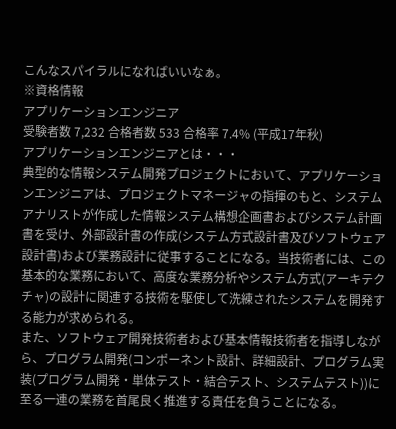こんなスパイラルになればいいなぁ。
※資格情報
アプリケーションエンジニア
受験者数 7,232 合格者数 533 合格率 7.4% (平成17年秋)
アプリケーションエンジニアとは・・・
典型的な情報システム開発プロジェクトにおいて、アプリケーションエンジニアは、プロジェクトマネージャの指揮のもと、システムアナリストが作成した情報システム構想企画書およびシステム計画書を受け、外部設計書の作成(システム方式設計書及びソフトウェア設計書)および業務設計に従事することになる。当技術者には、この基本的な業務において、高度な業務分析やシステム方式(アーキテクチャ)の設計に関連する技術を駆使して洗練されたシステムを開発する能力が求められる。
また、ソフトウェア開発技術者および基本情報技術者を指導しながら、プログラム開発(コンポーネント設計、詳細設計、プログラム実装(プログラム開発・単体テスト・結合テスト、システムテスト))に至る一連の業務を首尾良く推進する責任を負うことになる。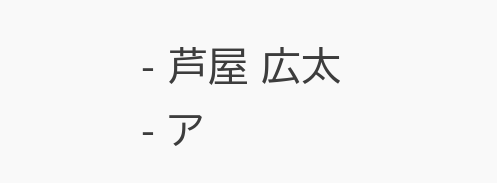- 芦屋 広太
- ア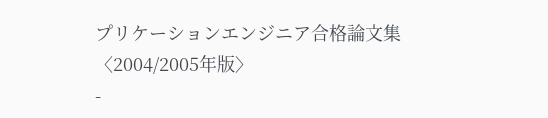プリケーションエンジニア合格論文集〈2004/2005年版〉
-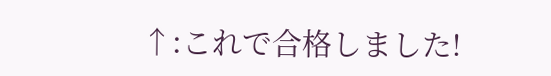↑:これで合格しました!